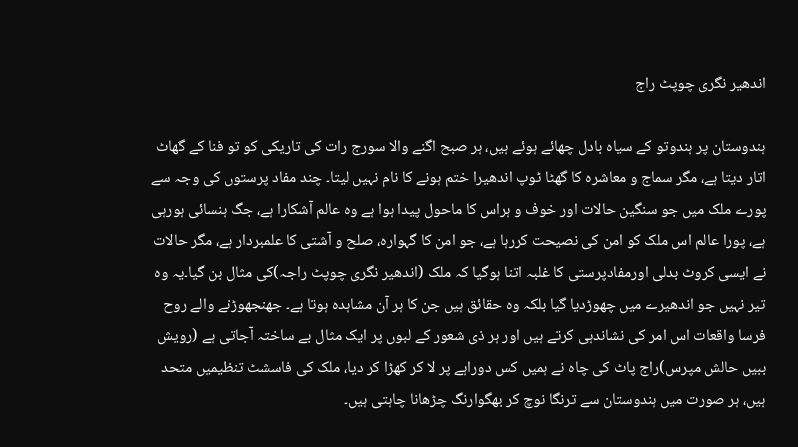اندھیر نگری چوپٹ راج

ہندوستان پر ہندوتو کے سیاہ بادل چھائے ہوئے ہیں، ہر صبح اگنے والا سورج رات کی تاریکی کو تو فنا کے گھاٹ اتار دیتا ہے، مگر سماج و معاشرہ کا گھٹا ٹوپ اندھیرا ختم ہونے کا نام نہیں لیتا۔ چند مفاد پرستوں کی وجہ سے پورے ملک میں جو سنگین حالات اور خوف و ہراس کا ماحول پیدا ہوا ہے وہ عالم آشکارا ہے، جگ ہنسائی ہورہی ہے، پورا عالم اس ملک کو امن کی نصیحت کررہا ہے، جو امن کا گہوارہ، صلح و آشتی کا علمبردار ہے، مگر حالات نے ایسی کروٹ بدلی اورمفادپرستی کا غلبہ اتنا ہوگیا کہ ملک (اندھیر نگری چوپٹ راجہ)کی مثال بن گیا۔یہ وہ تیر نہیں جو اندھیرے میں چھوڑدیا گیا بلکہ وہ حقائق ہیں جن کا ہر آن مشاہدہ ہوتا ہے۔ جھنجھوڑنے والے روح فرسا واقعات اس امر کی نشاندہی کرتے ہیں اور ہر ذی شعور کے لبوں پر ایک مثال بے ساختہ آجاتی ہے (رویش ببیں حالش مپرس)راج پاٹ کی چاہ نے ہمیں کس دوراہے پر لا کر کھڑا کر دیا، ملک کی فاسشٹ تنظیمیں متحد ہیں، ہر صورت میں ہندوستان سے ترنگا نوچ کر بھگوارنگ چڑھانا چاہتی ہیں۔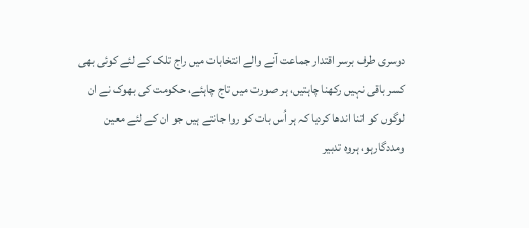دوسری طرف برسر اقتدار جماعت آنے والے انتخابات میں راج تلک کے لئے کوئی بھی کسر باقی نہیں رکھنا چاہتیں، ہر صورت میں تاج چاہئے، حکومت کی بھوک نے ان لوگوں کو اتنا اندھا کردیا کہ ہر اُس بات کو روا جانتے ہیں جو ان کے لئے معین ومددگارہو، ہروہ تدبیر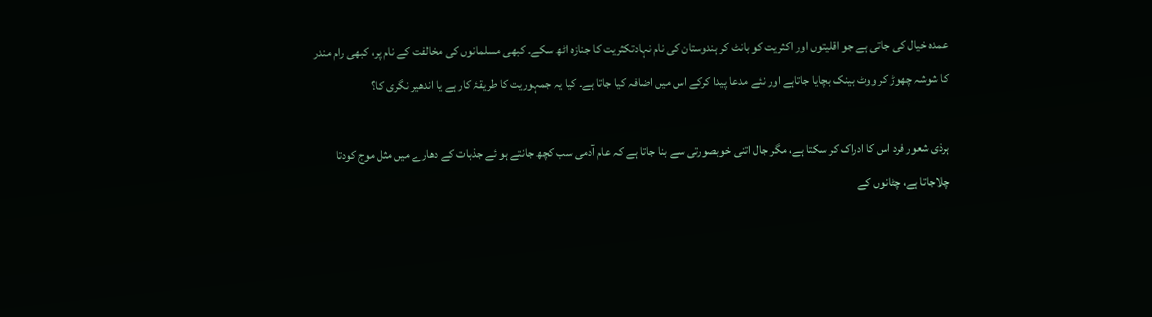عمدہ خیال کی جاتی ہے جو اقلیتوں اور اکثریت کو بانٹ کر ہندوستان کی نام نہادتکثریت کا جنازہ اٹھ سکے۔ کبھی مسلمانوں کی مخالفت کے نام پر، کبھی رام مندر کا شوشہ چھوڑ کر ووٹ بینک بچایا جاتاہے اور نئے مدعا پیدا کرکے اس میں اضافہ کیا جاتا ہے۔ کیا یہ جمہوریت کا طریقۂ کار ہے یا اندھیر نگری کا؟

ہرذی شعور فرد اس کا ادراک کر سکتا ہے، مگر جال اتنی خوبصورتی سے بنا جاتا ہے کہ عام آدمی سب کچھ جانتے ہو ئے جذبات کے دھارے میں مثل موج کودتا چلاجاتا ہے، چٹانوں کے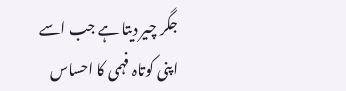جگر چیر دیتا ہے جب اسے اپنی کوتاہ فہمی کا احساس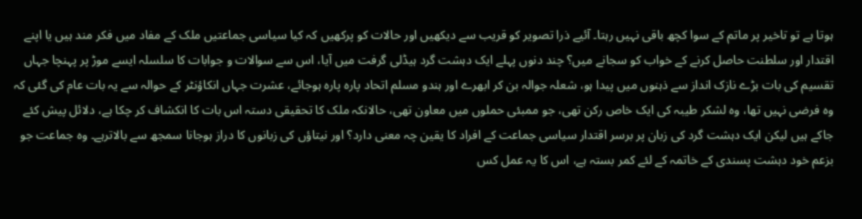ہوتا ہے تو تاخیر پر ماتم کے سوا کچھ باقی نہیں رہتا۔ آئیے ذرا تصویر کو قریب سے دیکھیں اور حالات کو پرکھیں کہ کیا سیاسی جماعتیں ملک کے مفاد میں فکر مند ہیں یا اپنے اقتدار اور سلطنت حاصل کرنے کے خواب کو سجانے میں؟ چند دنوں پہلے ایک دہشت گرد ہیڈلی گرفت میں آیا، اس سے سوالات و جوابات کا سلسلہ ایسے موڑ پر پہنچا جہاں تقسیم کی بات بڑے نازک انداز سے ذہنوں میں پیدا ہو، شعلہ جوالہ بن کر ابھرے اور ہندو مسلم اتحاد پارہ پارہ ہوجائے، عشرت جہاں انکاؤنٹر کے حوالہ سے یہ بات عام کی گئی کہ وہ فرضی نہیں تھا، وہ لشکر طیبہ کی ایک خاص رکن تھی، جو ممبئی حملوں میں معاون تھی، حالانکہ ملک کا تحقیقی دستہ اس بات کا انکشاف کر چکا ہے، دلائل پیش کئے جاکے ہیں لیکن ایک دہشت گرد کی زبان پر برسر اقتدار سیاسی جماعت کے افراد کا یقین چہ معنی دارد؟ اور نیتاؤں کی زبانوں کا دراز ہوجانا سمجھ سے بالاترہے۔ وہ جماعت جو بزعم خود دہشت پسندی کے خاتمہ کے لئے کمر بستہ ہے، اس کا یہ عمل کس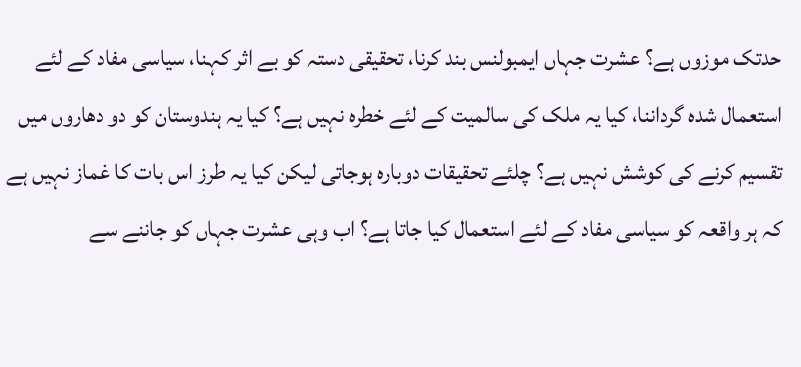حدتک موزوں ہے؟ عشرت جہاں ایمبولنس بند کرنا، تحقیقی دستہ کو بے اثر کہنا، سیاسی مفاد کے لئے استعمال شدہ گرداننا، کیا یہ ملک کی سالمیت کے لئے خطرہ نہیں ہے؟ کیا یہ ہندوستان کو دو دھاروں میں تقسیم کرنے کی کوشش نہیں ہے؟ چلئے تحقیقات دوبارہ ہوجاتی لیکن کیا یہ طرز اس بات کا غماز نہیں ہے کہ ہر واقعہ کو سیاسی مفاد کے لئے استعمال کیا جاتا ہے؟ اب وہی عشرت جہاں کو جاننے سے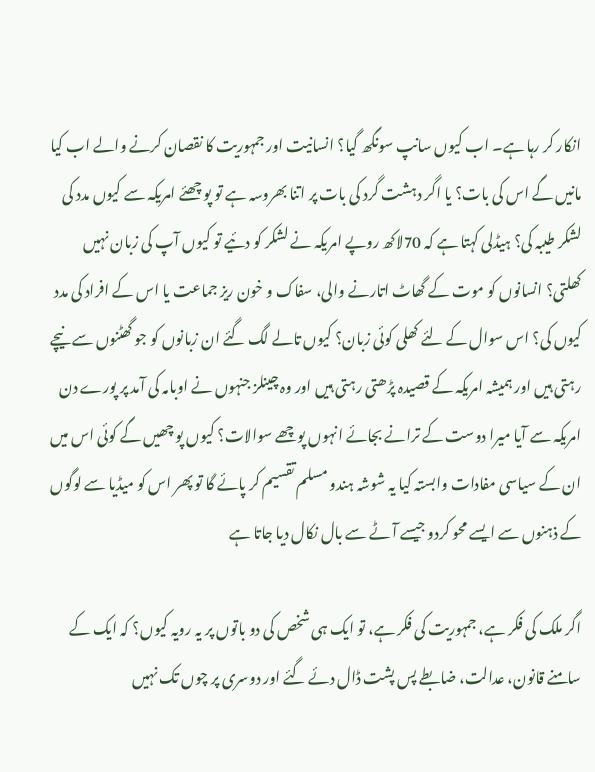انکار کر رہا ہے۔ اب کیوں سانپ سونگھ گیا؟ انسانیت اور جمہوریت کا نقصان کرنے والے اب کیا مانیں گے اس کی بات؟ یا اگر دہشت گرد کی بات پر اتنا بھروسہ ہے تو پو چھئے امریکہ سے کیوں مدد کی لشکر طیبہ کی؟ ہیڈلی کہتا ہے کہ 70لاکھ روپے امریکہ نے لشکر کو دئیے تو کیوں آپ کی زبان نہیں کھلتی؟ انسانوں کو موت کے گھاٹ اتارنے والی، سفاک و خون ریز جماعت یا اس کے افراد کی مدد کیوں کی؟ اس سوال کے لئے کھلی کوئی زبان؟ کیوں تالے لگ گئے ان زبانوں کو جو گھٹنوں سے نیچے رہتی ہیں اور ہمیشہ امریکہ کے قصیدہ پڑھتی رہتی ہیں اور وہ چینلز جنہوں نے اوبامہ کی آمد پر پورے دن امریکہ سے آیا میرا دوست کے ترانے بجائے انہوں پوچھے سوالات؟ کیوں پو چھیں گے کوئی اس میں ان کے سیاسی مفادات وابستہ کیا یہ شوشہ ہندو مسلم تقسیم کر پائے گا تو پھر اس کو میڈیا سے لوگوں کے ذہنوں سے ایسے محو کردو جیسے آٹے سے بال نکال دیا جاتا ہے

اگر ملک کی فکر ہے، جمہوریت کی فکر ہے، تو ایک ہی شخص کی دو باتوں پر یہ رویہ کیوں؟ کہ ایک کے سامنے قانون، عدالت، ضابطے پس پشت ڈال دئے گئے اور دوسری پر چوں تک نہیں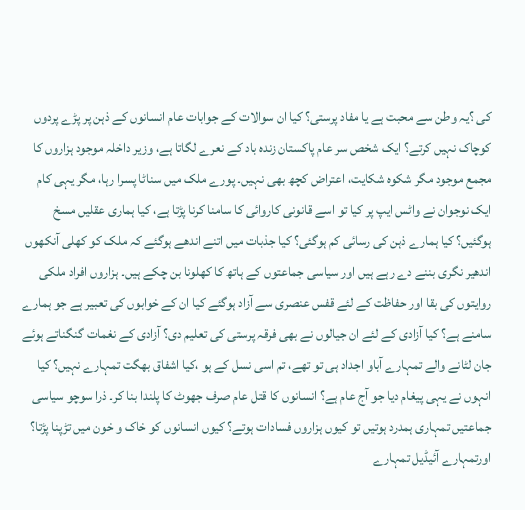کی ؟یہ وطن سے محبت ہے یا مفاد پرستی؟ کیا ان سوالات کے جوابات عام انسانوں کے ذہن پر پڑے پردوں کوچاک نہیں کرتے؟ ایک شخص سر عام پاکستان زندہ باد کے نعرے لگاتا ہے، وزیر داخلہ موجود ہزاروں کا مجمع موجود مگر شکوہ شکایت، اعتراض کچھ بھی نہیں۔ پورے ملک میں سناٹا پسرا رہا، مگر یہی کام ایک نوجوان نے واٹس ایپ پر کیا تو اسے قانونی کاروائی کا سامنا کرنا پڑتا ہے، کیا ہماری عقلیں مسخ ہوگئیں؟ کیا ہمارے ذہن کی رسائی کم ہوگئی؟ کیا جذبات میں اتنے اندھے ہوگئے کہ ملک کو کھلی آنکھوں اندھیر نگری بننے دے رہے ہیں اور سیاسی جماعتوں کے ہاتھ کا کھلونا بن چکے ہیں۔ ہزاروں افراد ملکی روایتوں کی بقا اور حفاظت کے لئے قفس عنصری سے آزاد ہوگئے کیا ان کے خوابوں کی تعبیر ہے جو ہمارے سامنے ہے؟ کیا آزادی کے لئے ان جیالوں نے بھی فرقہ پرستی کی تعلیم دی؟ آزادی کے نغمات گنگناتے ہوئے جان لٹانے والے تمہارے آباو اجداد ہی تو تھے، تم اسی نسل کے ہو ،کیا اشفاق بھگت تمہارے نہیں؟ کیا انہوں نے یہی پیغام دیا جو آج عام ہے؟ انسانوں کا قتل عام صرف جھوٹ کا پلندا بنا کر۔ ذرا سوچو سیاسی جماعتیں تمہاری ہمدرد ہوتیں تو کیوں ہزاروں فسادات ہوتے؟ کیوں انسانوں کو خاک و خون میں تڑپنا پڑتا؟ اورتمہارے آئیڈیل تمہارے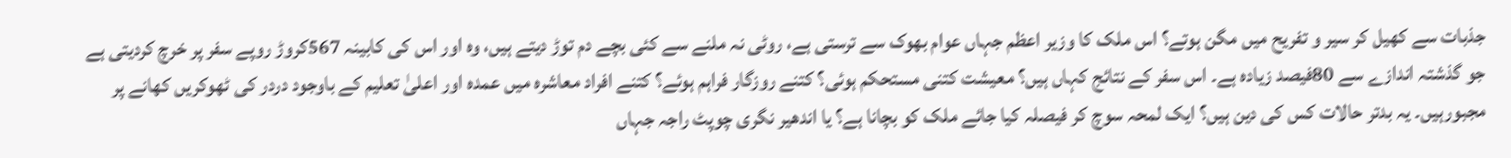جذبات سے کھیل کر سیر و تفریح میں مگن ہوتے؟ اس ملک کا وزیر اعظم جہاں عوام بھوک سے ترستی ہے، روٹی نہ ملنے سے کئی بچے دم توڑ دیتے ہیں، وہ اور اس کی کابینہ 567کروڑ روپے سفر پر خرچ کردیتی ہے جو گذشتہ اندازے سے 80فیصد زیادہ ہے۔ اس سفر کے نتائج کہاں ہیں؟ معیشت کتنی مستحکم ہوئی؟ کتنے روزگار فراہم ہوئے؟ کتنے افراد معاشرہ میں عمدہ اور اعلیٰ تعلیم کے باوجود دردر کی ٹھوکریں کھانے پر مجبورہیں۔ یہ بدتر حالات کس کی دین ہیں؟ ایک لمحہ سوچ کر فیصلہ کیا جائے ملک کو بچانا ہے؟ یا اندھیر نگری چوپٹ راجہ جہاں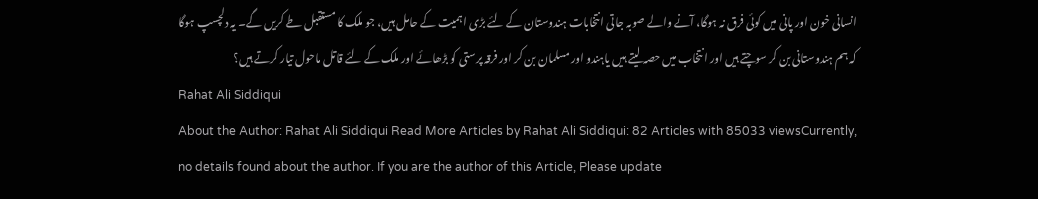انسانی خون اور پانی میں کوئی فرق نہ ہوگا، آنے والے صوبہ جاتی انتخابات ہندوستان کے لئے بڑی اہمیت کے حامل ہیں، جو ملک کا مستقبل طے کریں گے۔ یہ دلچسپ ہوگا کہ ہم ہندوستانی بن کر سوچتے ہیں اور انتخاب میں حصہ لیتے ہیں یاہندو اور مسلمان بن کر اور فرقہ پرستی کو بڑھائے اور ملک کے لئے قاتل ماحول تیار کرتے ہیں؟
Rahat Ali Siddiqui
About the Author: Rahat Ali Siddiqui Read More Articles by Rahat Ali Siddiqui: 82 Articles with 85033 viewsCurrently, no details found about the author. If you are the author of this Article, Please update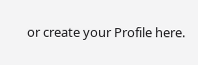or create your Profile here.